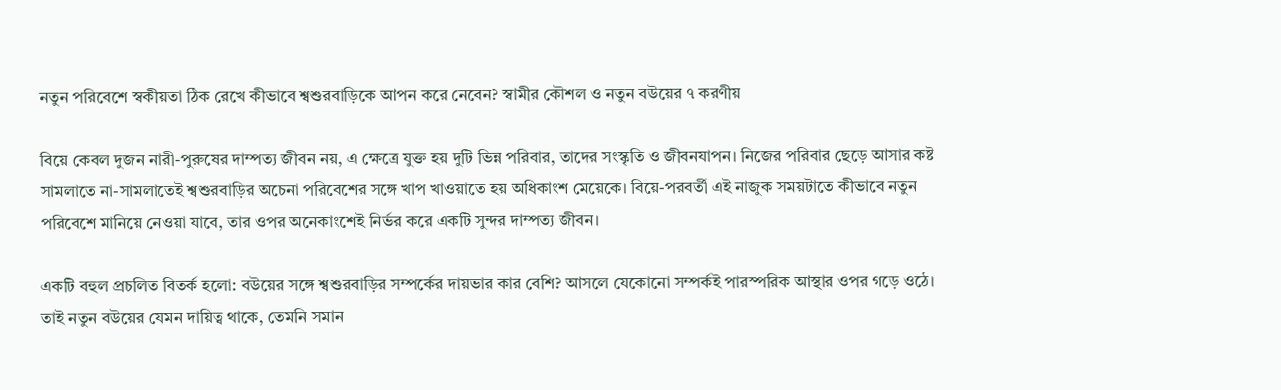নতুন পরিবেশে স্বকীয়তা ঠিক রেখে কীভাবে শ্বশুরবাড়িকে আপন করে নেবেন? স্বামীর কৌশল ও নতুন বউয়ের ৭ করণীয়

বিয়ে কেবল দুজন নারী-পুরুষের দাম্পত্য জীবন নয়, এ ক্ষেত্রে যুক্ত হয় দুটি ভিন্ন পরিবার, তাদের সংস্কৃতি ও জীবনযাপন। নিজের পরিবার ছেড়ে আসার কষ্ট সামলাতে না-সামলাতেই শ্বশুরবাড়ির অচেনা পরিবেশের সঙ্গে খাপ খাওয়াতে হয় অধিকাংশ মেয়েকে। বিয়ে-পরবর্তী এই নাজুক সময়টাতে কীভাবে নতুন পরিবেশে মানিয়ে নেওয়া যাবে, তার ওপর অনেকাংশেই নির্ভর করে একটি সুন্দর দাম্পত্য জীবন।

একটি বহুল প্রচলিত বিতর্ক হলো: বউয়ের সঙ্গে শ্বশুরবাড়ির সম্পর্কের দায়ভার কার বেশি? আসলে যেকোনো সম্পর্কই পারস্পরিক আস্থার ওপর গড়ে ওঠে। তাই নতুন বউয়ের যেমন দায়িত্ব থাকে, তেমনি সমান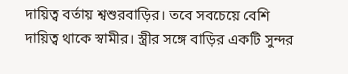দায়িত্ব বর্তায় শ্বশুরবাড়ির। তবে সবচেয়ে বেশি দায়িত্ব থাকে স্বামীর। স্ত্রীর সঙ্গে বাড়ির একটি সুন্দর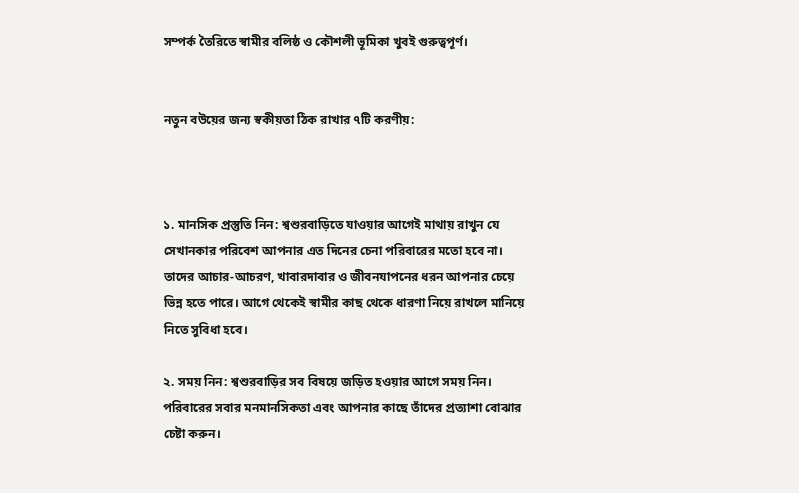সম্পর্ক তৈরিতে স্বামীর বলিষ্ঠ ও কৌশলী ভূমিকা খুবই গুরুত্বপূর্ণ।


নতুন বউয়ের জন্য স্বকীয়তা ঠিক রাখার ৭টি করণীয়:



১. মানসিক প্রস্তুতি নিন: শ্বশুরবাড়িতে যাওয়ার আগেই মাথায় রাখুন যে সেখানকার পরিবেশ আপনার এত দিনের চেনা পরিবারের মতো হবে না। তাদের আচার-আচরণ, খাবারদাবার ও জীবনযাপনের ধরন আপনার চেয়ে ভিন্ন হতে পারে। আগে থেকেই স্বামীর কাছ থেকে ধারণা নিয়ে রাখলে মানিয়ে নিতে সুবিধা হবে।

২. সময় নিন: শ্বশুরবাড়ির সব বিষয়ে জড়িত হওয়ার আগে সময় নিন। পরিবারের সবার মনমানসিকতা এবং আপনার কাছে তাঁদের প্রত্যাশা বোঝার চেষ্টা করুন।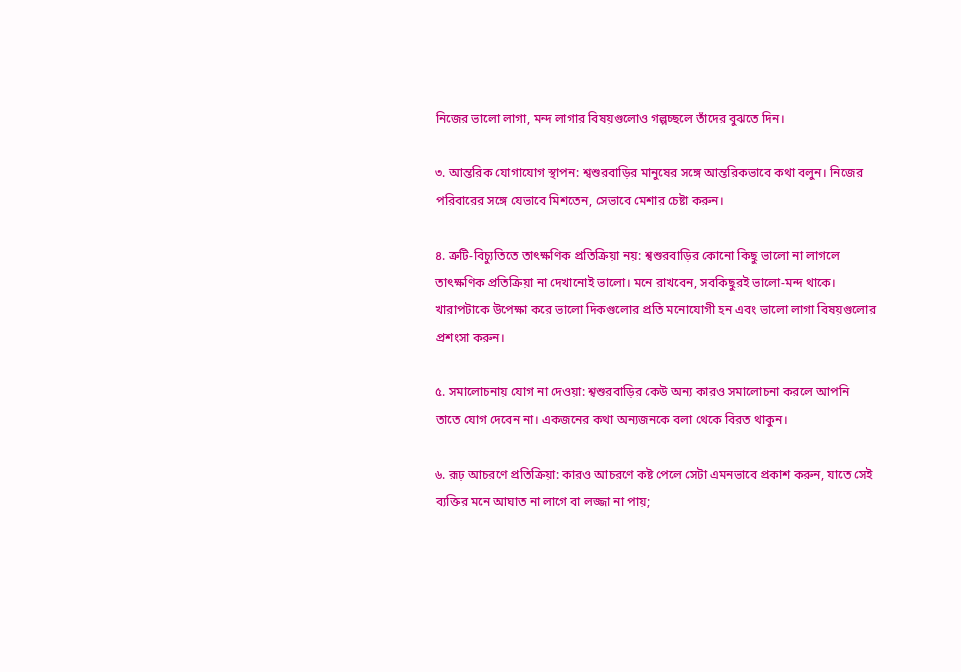নিজের ভালো লাগা, মন্দ লাগার বিষয়গুলোও গল্পচ্ছলে তাঁদের বুঝতে দিন।

৩. আন্তরিক যোগাযোগ স্থাপন: শ্বশুরবাড়ির মানুষের সঙ্গে আন্তরিকভাবে কথা বলুন। নিজের পরিবারের সঙ্গে যেভাবে মিশতেন, সেভাবে মেশার চেষ্টা করুন।

৪. ত্রুটি-বিচ্যুতিতে তাৎক্ষণিক প্রতিক্রিয়া নয়: শ্বশুরবাড়ির কোনো কিছু ভালো না লাগলে তাৎক্ষণিক প্রতিক্রিয়া না দেখানোই ভালো। মনে রাখবেন, সবকিছুরই ভালো-মন্দ থাকে। খারাপটাকে উপেক্ষা করে ভালো দিকগুলোর প্রতি মনোযোগী হন এবং ভালো লাগা বিষয়গুলোর প্রশংসা করুন।

৫. সমালোচনায় যোগ না দেওয়া: শ্বশুরবাড়ির কেউ অন্য কারও সমালোচনা করলে আপনি তাতে যোগ দেবেন না। একজনের কথা অন্যজনকে বলা থেকে বিরত থাকুন।

৬. রূঢ় আচরণে প্রতিক্রিয়া: কারও আচরণে কষ্ট পেলে সেটা এমনভাবে প্রকাশ করুন, যাতে সেই ব্যক্তির মনে আঘাত না লাগে বা লজ্জা না পায়;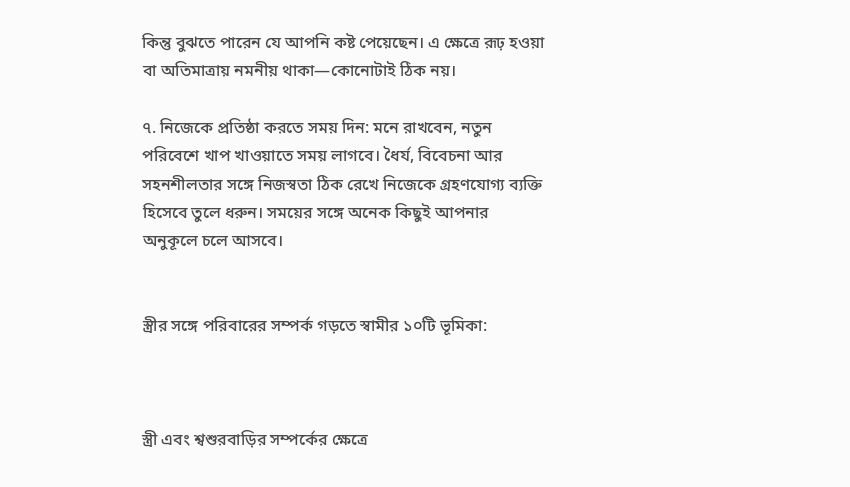কিন্তু বুঝতে পারেন যে আপনি কষ্ট পেয়েছেন। এ ক্ষেত্রে রূঢ় হওয়া বা অতিমাত্রায় নমনীয় থাকা—কোনোটাই ঠিক নয়।

৭. নিজেকে প্রতিষ্ঠা করতে সময় দিন: মনে রাখবেন, নতুন পরিবেশে খাপ খাওয়াতে সময় লাগবে। ধৈর্য, বিবেচনা আর সহনশীলতার সঙ্গে নিজস্বতা ঠিক রেখে নিজেকে গ্রহণযোগ্য ব্যক্তি হিসেবে তুলে ধরুন। সময়ের সঙ্গে অনেক কিছুই আপনার অনুকূলে চলে আসবে।


স্ত্রীর সঙ্গে পরিবারের সম্পর্ক গড়তে স্বামীর ১০টি ভূমিকা:



স্ত্রী এবং শ্বশুরবাড়ির সম্পর্কের ক্ষেত্রে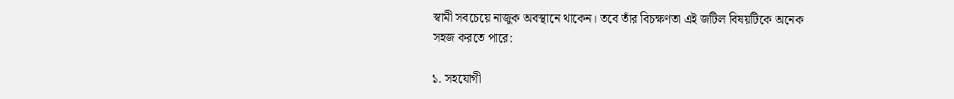স্বামী সবচেয়ে নাজুক অবস্থানে থাকেন। তবে তাঁর বিচক্ষণতা এই জটিল বিষয়টিকে অনেক সহজ করতে পারে:

১. সহযোগী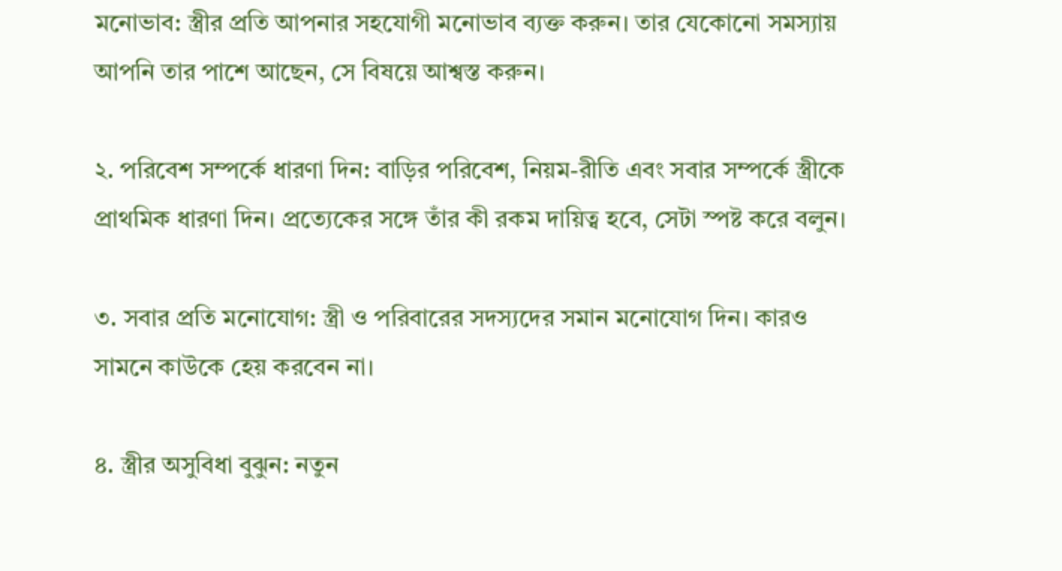মনোভাব: স্ত্রীর প্রতি আপনার সহযোগী মনোভাব ব্যক্ত করুন। তার যেকোনো সমস্যায় আপনি তার পাশে আছেন, সে বিষয়ে আশ্বস্ত করুন।

২. পরিবেশ সম্পর্কে ধারণা দিন: বাড়ির পরিবেশ, নিয়ম-রীতি এবং সবার সম্পর্কে স্ত্রীকে প্রাথমিক ধারণা দিন। প্রত্যেকের সঙ্গে তাঁর কী রকম দায়িত্ব হবে, সেটা স্পষ্ট করে বলুন।

৩. সবার প্রতি মনোযোগ: স্ত্রী ও পরিবারের সদস্যদের সমান মনোযোগ দিন। কারও সামনে কাউকে হেয় করবেন না।

৪. স্ত্রীর অসুবিধা বুঝুন: নতুন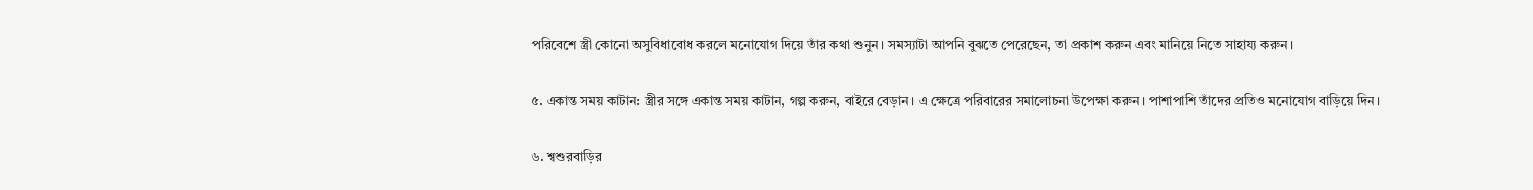পরিবেশে স্ত্রী কোনো অসুবিধাবোধ করলে মনোযোগ দিয়ে তাঁর কথা শুনুন। সমস্যাটা আপনি বুঝতে পেরেছেন, তা প্রকাশ করুন এবং মানিয়ে নিতে সাহায্য করুন।

৫. একান্ত সময় কাটান: স্ত্রীর সঙ্গে একান্ত সময় কাটান, গল্প করুন, বাইরে বেড়ান। এ ক্ষেত্রে পরিবারের সমালোচনা উপেক্ষা করুন। পাশাপাশি তাঁদের প্রতিও মনোযোগ বাড়িয়ে দিন।

৬. শ্বশুরবাড়ির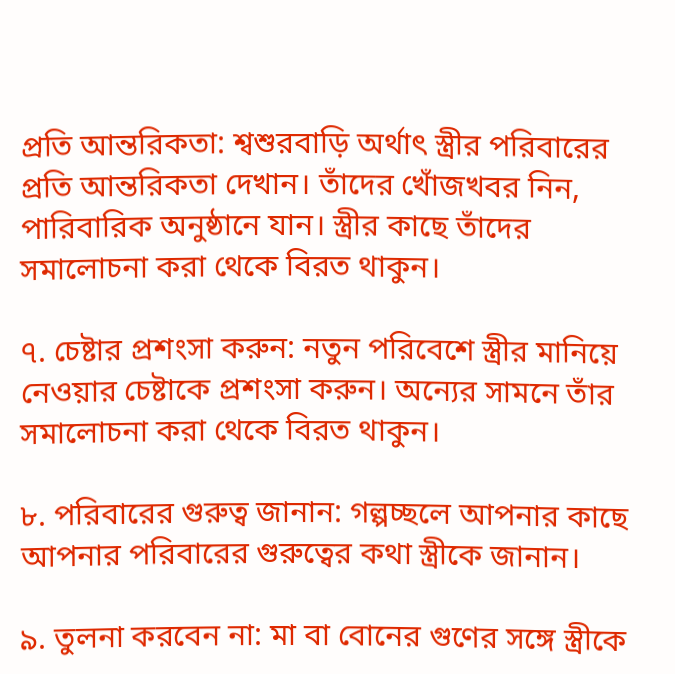প্রতি আন্তরিকতা: শ্বশুরবাড়ি অর্থাৎ স্ত্রীর পরিবারের প্রতি আন্তরিকতা দেখান। তাঁদের খোঁজখবর নিন, পারিবারিক অনুষ্ঠানে যান। স্ত্রীর কাছে তাঁদের সমালোচনা করা থেকে বিরত থাকুন।

৭. চেষ্টার প্রশংসা করুন: নতুন পরিবেশে স্ত্রীর মানিয়ে নেওয়ার চেষ্টাকে প্রশংসা করুন। অন্যের সামনে তাঁর সমালোচনা করা থেকে বিরত থাকুন।

৮. পরিবারের গুরুত্ব জানান: গল্পচ্ছলে আপনার কাছে আপনার পরিবারের গুরুত্বের কথা স্ত্রীকে জানান।

৯. তুলনা করবেন না: মা বা বোনের গুণের সঙ্গে স্ত্রীকে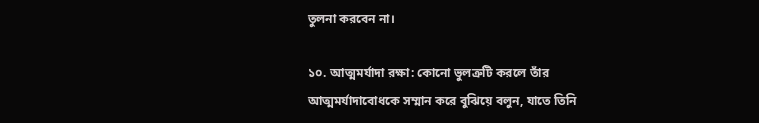তুলনা করবেন না।

১০. আত্মমর্যাদা রক্ষা: কোনো ভুলত্রুটি করলে তাঁর আত্মমর্যাদাবোধকে সম্মান করে বুঝিয়ে বলুন, যাতে তিনি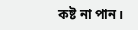কষ্ট না পান।